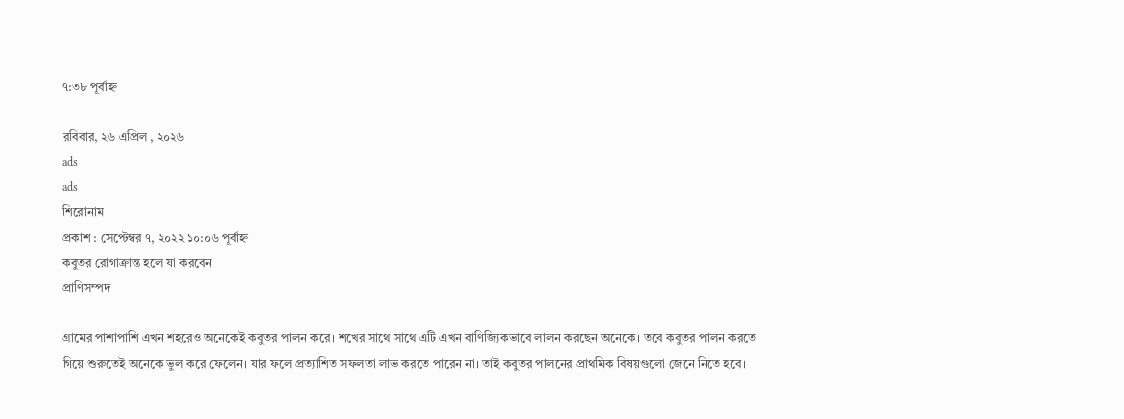৭:৩৮ পূর্বাহ্ন

রবিবার, ২৬ এপ্রিল , ২০২৬
ads
ads
শিরোনাম
প্রকাশ : সেপ্টেম্বর ৭, ২০২২ ১০:০৬ পূর্বাহ্ন
কবুতর রোগাক্রান্ত হলে যা করবেন
প্রাণিসম্পদ

গ্রামের পাশাপাশি এখন শহরেও অনেকেই কবুতর পালন করে। শখের সাথে সাথে এটি এখন বাণিজ্যিকভাবে লালন করছেন অনেকে। তবে কবুতর পালন করতে গিয়ে শুরুতেই অনেকে ভুল করে ফেলেন। যার ফলে প্রত্যাশিত সফলতা লাভ করতে পারেন না। তাই কবুতর পালনের প্রাথমিক বিষয়গুলো জেনে নিতে হবে।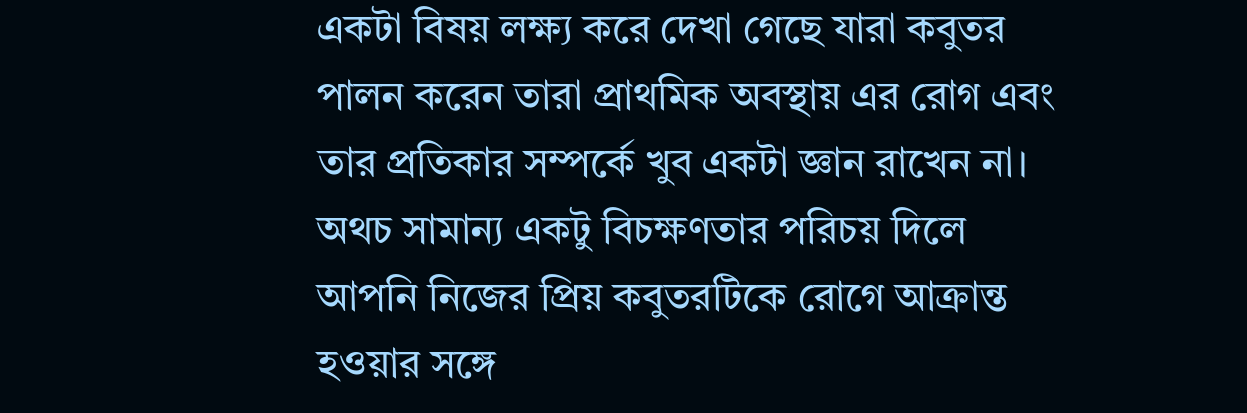একটা বিষয় লক্ষ্য করে দেখা গেছে যারা কবুতর পালন করেন তারা প্রাথমিক অবস্থায় এর রোগ এবং তার প্রতিকার সম্পর্কে খুব একটা জ্ঞান রাখেন না। অথচ সামান্য একটু বিচক্ষণতার পরিচয় দিলে আপনি নিজের প্রিয় কবুতরটিকে রোগে আক্রান্ত হওয়ার সঙ্গে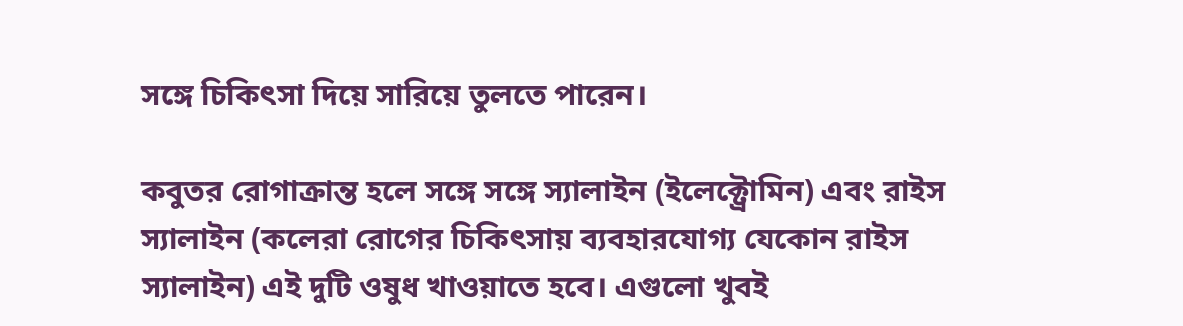সঙ্গে চিকিৎসা দিয়ে সারিয়ে তুলতে পারেন।

কবুতর রোগাক্রান্ত হলে সঙ্গে সঙ্গে স্যালাইন (ইলেক্ট্রোমিন) এবং রাইস স্যালাইন (কলেরা রোগের চিকিৎসায় ব্যবহারযোগ্য যেকোন রাইস স্যালাইন) এই দুটি ওষুধ খাওয়াতে হবে। এগুলো খুবই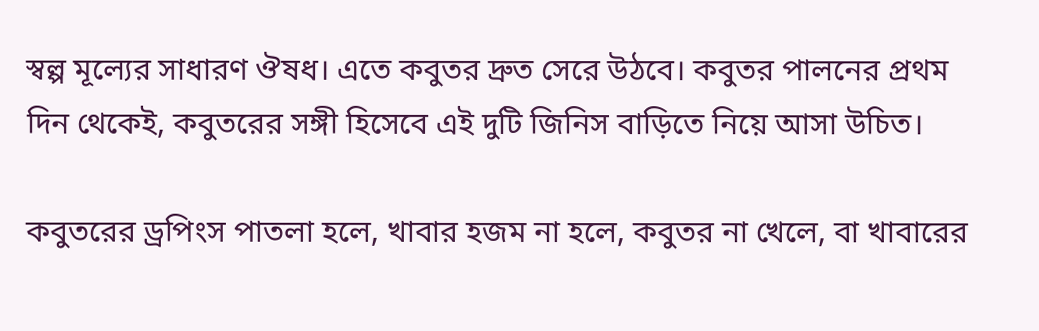স্বল্প মূল্যের সাধারণ ঔষধ। এতে কবুতর দ্রুত সেরে উঠবে। কবুতর পালনের প্রথম দিন থেকেই, কবুতরের সঙ্গী হিসেবে এই দুটি জিনিস বাড়িতে নিয়ে আসা উচিত।

কবুতরের ড্রপিংস পাতলা হলে, খাবার হজম না হলে, কবুতর না খেলে, বা খাবারের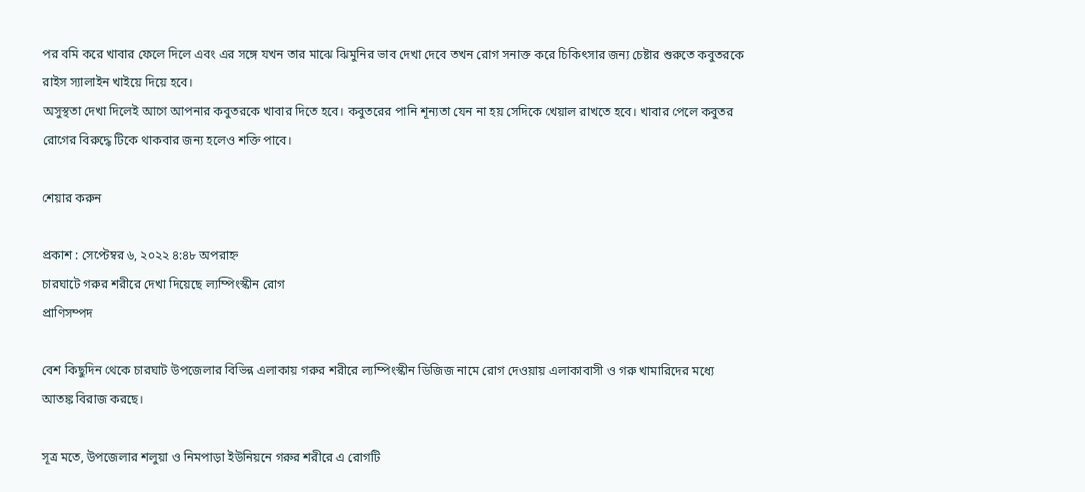পর বমি করে খাবার ফেলে দিলে এবং এর সঙ্গে যখন তার মাঝে ঝিমুনির ভাব দেখা দেবে তখন রোগ সনাক্ত করে চিকিৎসার জন্য চেষ্টার শুরুতে কবুতরকে রাইস স্যালাইন খাইয়ে দিয়ে হবে।
অসুস্থতা দেখা দিলেই আগে আপনার কবুতরকে খাবার দিতে হবে। কবুতরের পানি শূন্যতা যেন না হয় সেদিকে খেয়াল রাখতে হবে। খাবার পেলে কবুতর রোগের বিরুদ্ধে টিকে থাকবার জন্য হলেও শক্তি পাবে।

শেয়ার করুন

প্রকাশ : সেপ্টেম্বর ৬, ২০২২ ৪:৪৮ অপরাহ্ন
চারঘাটে গরুর শরীরে দেখা দিয়েছে ল্যম্পিংস্কীন রোগ
প্রাণিসম্পদ

বেশ কিছুদিন থেকে চারঘাট উপজেলার বিভিন্ন এলাকায় গরুর শরীরে ল্যম্পিংস্কীন ডিজিজ নামে রোগ দেওয়ায় এলাকাবাসী ও গরু খামারিদের মধ্যে আতঙ্ক বিরাজ করছে।

সূত্র মতে, উপজেলার শলুয়া ও নিমপাড়া ইউনিয়নে গরুর শরীরে এ রোগটি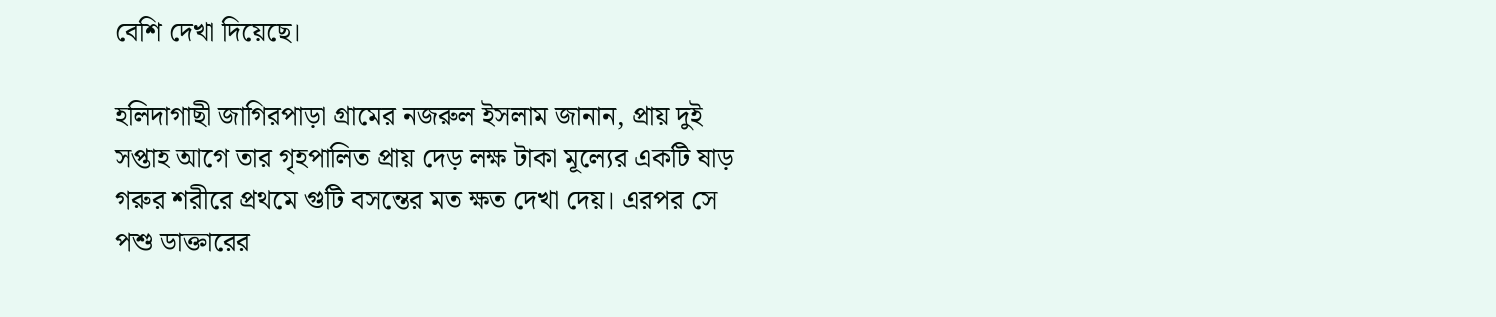বেশি দেখা দিয়েছে।

হলিদাগাছী জাগিরপাড়া গ্রামের নজরুল ইসলাম জানান, প্রায় দুই সপ্তাহ আগে তার গৃহপালিত প্রায় দেড় লক্ষ টাকা মূল্যের একটি ষাড় গরুর শরীরে প্রথমে গুটি বসন্তের মত ক্ষত দেখা দেয়। এরপর সে পশু ডাক্তারের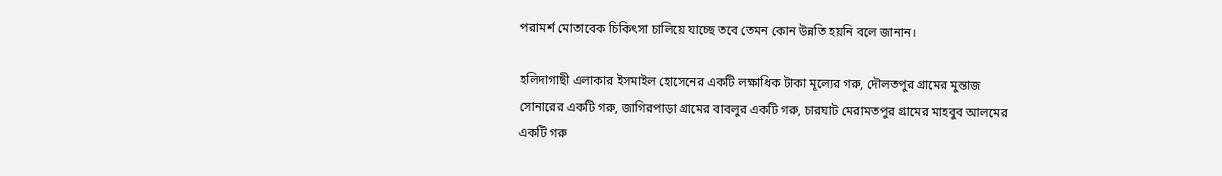পরামর্শ মোতাবেক চিকিৎসা চালিয়ে যাচ্ছে তবে তেমন কোন উন্নতি হয়নি বলে জানান।

হলিদাগাছী এলাকার ইসমাইল হোসেনের একটি লক্ষাধিক টাকা মূল্যের গরু, দৌলতপুর গ্রামের মুন্তাজ সোনারের একটি গরু, জাগিরপাড়া গ্রামের বাবলুর একটি গরু, চারঘাট মেরামতপুর গ্রামের মাহবুব আলমের একটি গরু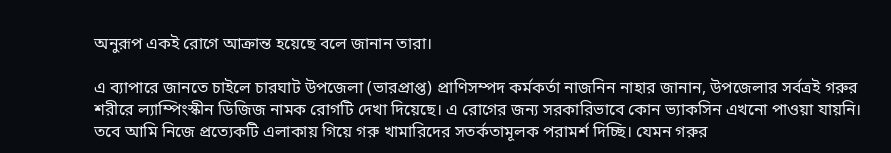অনুরূপ একই রোগে আক্রান্ত হয়েছে বলে জানান তারা।

এ ব্যাপারে জানতে চাইলে চারঘাট উপজেলা (ভারপ্রাপ্ত) প্রাণিসম্পদ কর্মকর্তা নাজনিন নাহার জানান, উপজেলার সর্বত্রই গরুর শরীরে ল্যাম্পিংস্কীন ডিজিজ নামক রোগটি দেখা দিয়েছে। এ রোগের জন্য সরকারিভাবে কোন ভ্যাকসিন এখনো পাওয়া যায়নি। তবে আমি নিজে প্রত্যেকটি এলাকায় গিয়ে গরু খামারিদের সতর্কতামূলক পরামর্শ দিচ্ছি। যেমন গরুর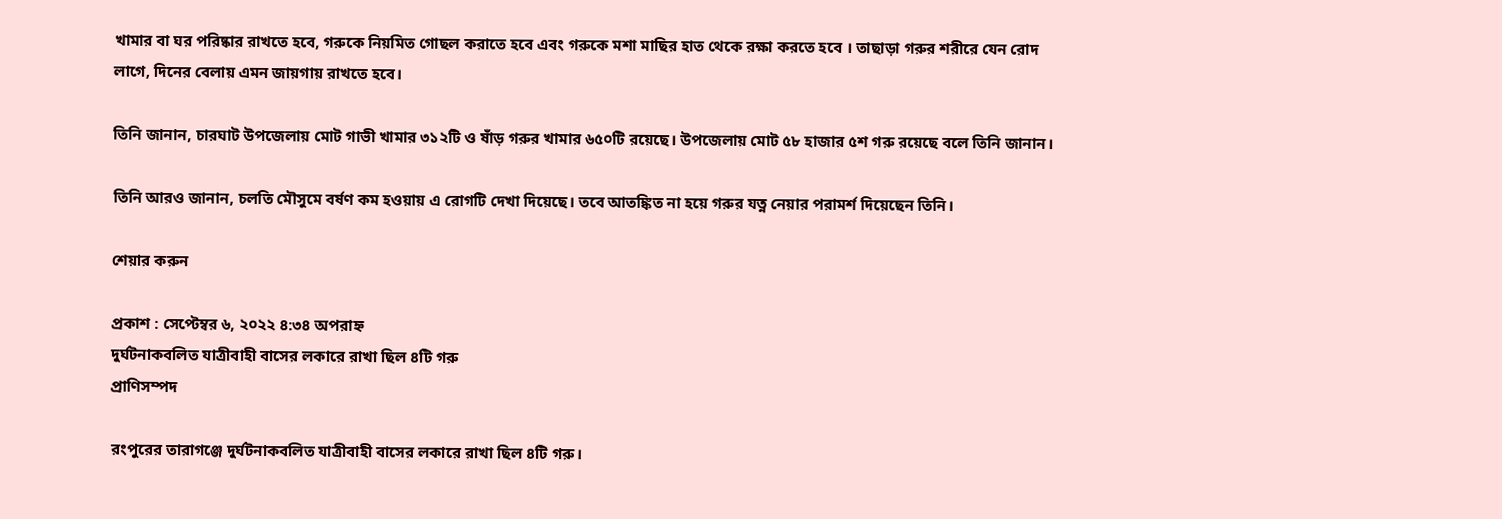খামার বা ঘর পরিষ্কার রাখতে হবে, গরুকে নিয়মিত গোছল করাতে হবে এবং গরুকে মশা মাছির হাত থেকে রক্ষা করতে হবে । তাছাড়া গরুর শরীরে যেন রোদ লাগে, দিনের বেলায় এমন জায়গায় রাখতে হবে।

তিনি জানান, চারঘাট উপজেলায় মোট গাভী খামার ৩১২টি ও ষাঁড় গরুর খামার ৬৫০টি রয়েছে। উপজেলায় মোট ৫৮ হাজার ৫শ গরু রয়েছে বলে তিনি জানান।

তিনি আরও জানান, চলতি মৌসুমে বর্ষণ কম হওয়ায় এ রোগটি দেখা দিয়েছে। তবে আতঙ্কিত না হয়ে গরুর যত্ন নেয়ার পরামর্শ দিয়েছেন তিনি।

শেয়ার করুন

প্রকাশ : সেপ্টেম্বর ৬, ২০২২ ৪:৩৪ অপরাহ্ন
দুর্ঘটনাকবলিত যাত্রীবাহী বাসের লকারে রাখা ছিল ৪টি গরু
প্রাণিসম্পদ

রংপুরের তারাগঞ্জে দুর্ঘটনাকবলিত যাত্রীবাহী বাসের লকারে রাখা ছিল ৪টি গরু।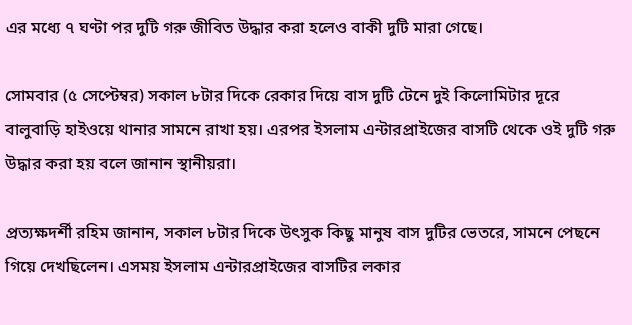এর মধ্যে ৭ ঘণ্টা পর দুটি গরু জীবিত উদ্ধার করা হলেও বাকী দুটি মারা গেছে।

সোমবার (৫ সেপ্টেম্বর) সকাল ৮টার দিকে রেকার দিয়ে বাস দুটি টেনে দুই কিলোমিটার দূরে বালুবাড়ি হাইওয়ে থানার সামনে রাখা হয়। এরপর ইসলাম এন্টারপ্রাইজের বাসটি থেকে ওই দুটি গরু উদ্ধার করা হয় বলে জানান স্থানীয়রা।

প্রত্যক্ষদর্শী রহিম জানান, সকাল ৮টার দিকে উৎসুক কিছু মানুষ বাস দুটির ভেতরে, সামনে পেছনে গিয়ে দেখছিলেন। এসময় ইসলাম এন্টারপ্রাইজের বাসটির লকার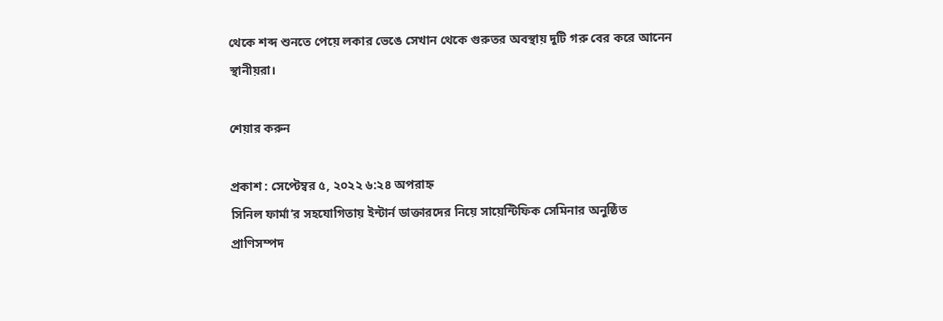থেকে শব্দ শুনতে পেয়ে লকার ভেঙে সেখান থেকে গুরুতর অবস্থায় দুটি গরু বের করে আনেন স্থানীয়রা।

শেয়ার করুন

প্রকাশ : সেপ্টেম্বর ৫, ২০২২ ৬:২৪ অপরাহ্ন
সিনিল ফার্মা’র সহযোগিতায় ইন্টার্ন ডাক্তারদের নিয়ে সায়েন্টিফিক সেমিনার অনুষ্ঠিত
প্রাণিসম্পদ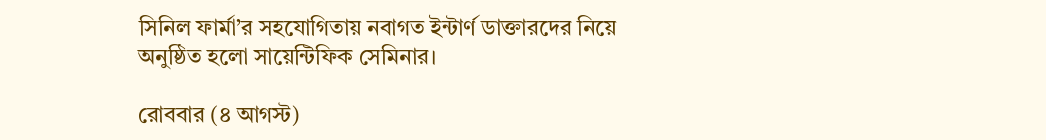সিনিল ফার্মা’র সহযোগিতায় নবাগত ইন্টার্ণ ডাক্তারদের নিয়ে অনুষ্ঠিত হলো সায়েন্টিফিক সেমিনার।

রোববার (৪ আগস্ট)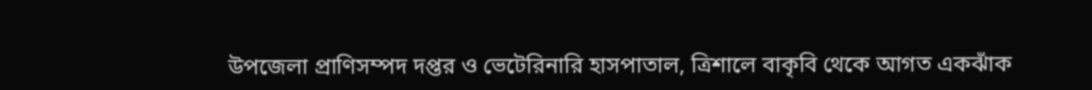উপজেলা প্রাণিসম্পদ দপ্তর ও ভেটেরিনারি হাসপাতাল, ত্রিশালে বাকৃবি থেকে আগত একঝাঁক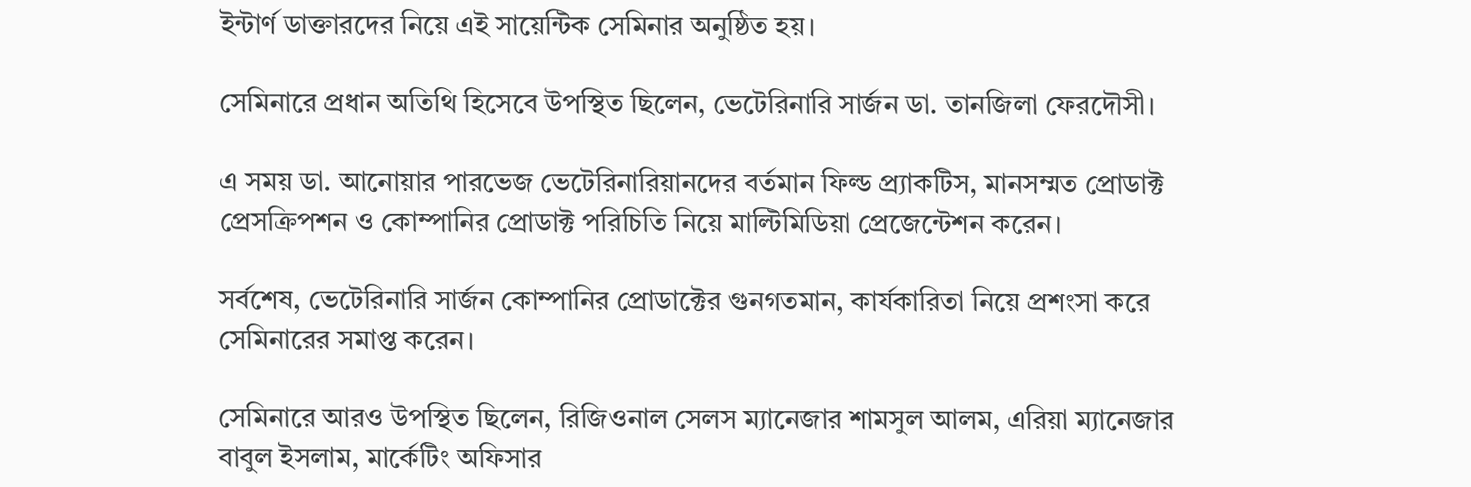ইন্টার্ণ ডাক্তারদের নিয়ে এই সায়েন্টিক সেমিনার অনুষ্ঠিত হয়।

সেমিনারে প্রধান অতিথি হিসেবে উপস্থিত ছিলেন, ভেটেরিনারি সার্জন ডা. তানজিলা ফেরদৌসী।

এ সময় ডা. আনোয়ার পারভেজ ভেটেরিনারিয়ানদের বর্তমান ফিল্ড প্র্যাকটিস, মানসম্মত প্রোডাক্ট প্রেসক্রিপশন ও কোম্পানির প্রোডাক্ট পরিচিতি নিয়ে মাল্টিমিডিয়া প্রেজেন্টেশন করেন।

সর্বশেষ, ভেটেরিনারি সার্জন কোম্পানির প্রোডাক্টের গুনগতমান, কার্যকারিতা নিয়ে প্রশংসা করে সেমিনারের সমাপ্ত করেন।

সেমিনারে আরও উপস্থিত ছিলেন, রিজিওনাল সেলস ম্যানেজার শামসুল আলম, এরিয়া ম্যানেজার বাবুল ইসলাম, মার্কেটিং অফিসার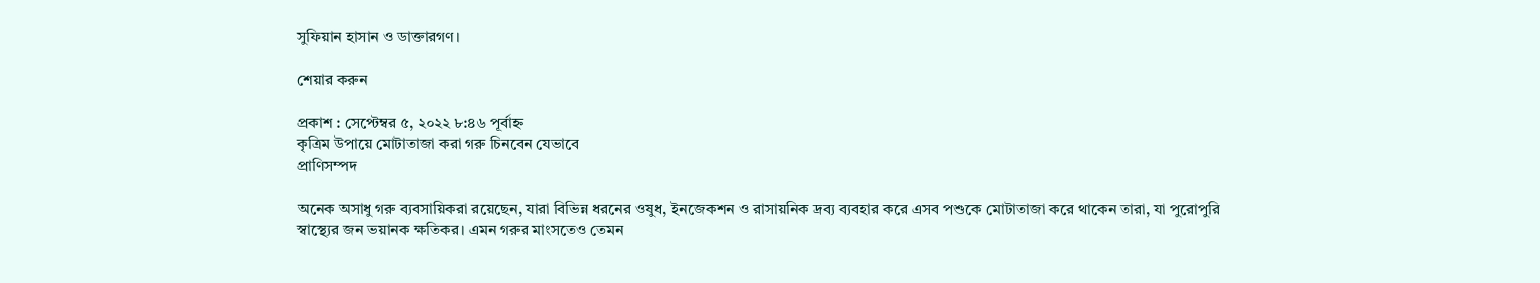সুফিয়ান হাসান ও ডাক্তারগণ।

শেয়ার করুন

প্রকাশ : সেপ্টেম্বর ৫, ২০২২ ৮:৪৬ পূর্বাহ্ন
কৃত্রিম উপায়ে মোটাতাজা করা গরু চিনবেন যেভাবে
প্রাণিসম্পদ

অনেক অসাধু গরু ব্যবসায়িকরা রয়েছেন, যারা বিভিন্ন ধরনের ওষুধ, ইনজেকশন ও রাসায়নিক দ্রব্য ব্যবহার করে এসব পশুকে মোটাতাজা করে থাকেন তারা, যা পুরোপুরি স্বাস্থ্যের জন ভয়ানক ক্ষতিকর। এমন গরুর মাংসতেও তেমন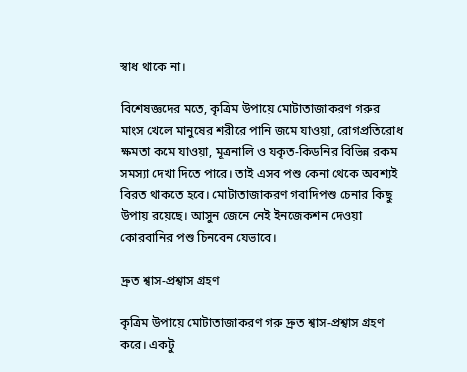স্বাধ থাকে না।

বিশেষজ্ঞদের মতে, কৃত্রিম উপায়ে মোটাতাজাকরণ গরুর মাংস খেলে মানুষের শরীরে পানি জমে যাওয়া, রোগপ্রতিরোধ ক্ষমতা কমে যাওয়া, মূত্রনালি ও যকৃত-কিডনির বিভিন্ন রকম সমস্যা দেখা দিতে পারে। তাই এসব পশু কেনা থেকে অবশ্যই বিরত থাকতে হবে। মোটাতাজাকরণ গবাদিপশু চেনার কিছু উপায় রয়েছে। আসুন জেনে নেই ইনজেকশন দেওয়া কোরবানির পশু চিনবেন যেভাবে।

দ্রুত শ্বাস-প্রশ্বাস গ্রহণ

কৃত্রিম উপায়ে মোটাতাজাকরণ গরু দ্রুত শ্বাস-প্রশ্বাস গ্রহণ করে। একটু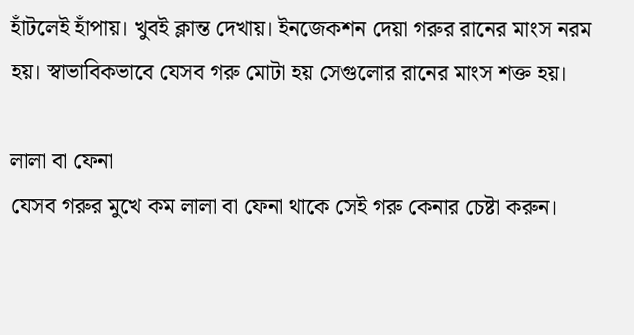হাঁটলেই হাঁপায়। খুবই ক্লান্ত দেখায়। ইনজেকশন দেয়া গরুর রানের মাংস নরম হয়। স্বাভাবিকভাবে যেসব গরু মোটা হয় সেগুলোর রানের মাংস শক্ত হয়।

লালা বা ফেনা
যেসব গরুর মুখে কম লালা বা ফেনা থাকে সেই গরু কেনার চেষ্টা করুন।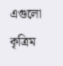এগুলো কৃত্রিম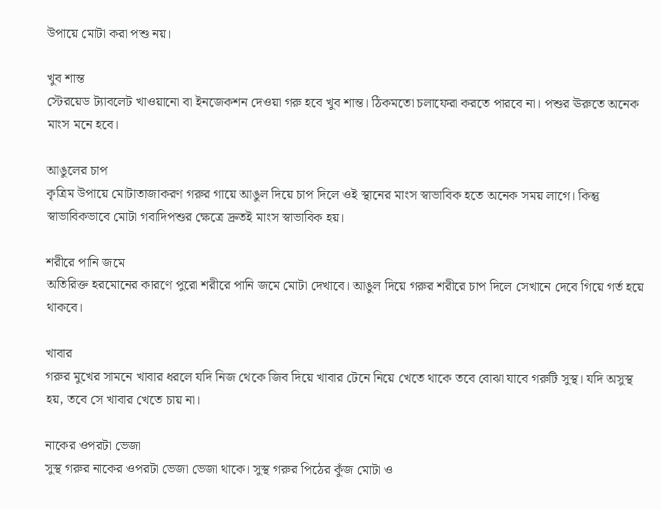উপায়ে মোটা করা পশু নয়।

খুব শান্ত
স্টেরয়েড ট্যাবলেট খাওয়ানো বা ইনজেকশন দেওয়া গরু হবে খুব শান্ত। ঠিকমতো চলাফেরা করতে পারবে না। পশুর ঊরুতে অনেক মাংস মনে হবে।

আঙুলের চাপ
কৃত্রিম উপায়ে মোটাতাজাকরণ গরুর গায়ে আঙুল দিয়ে চাপ দিলে ওই স্থানের মাংস স্বাভাবিক হতে অনেক সময় লাগে। কিন্তু স্বাভাবিকভাবে মোটা গবাদিপশুর ক্ষেত্রে দ্রুতই মাংস স্বাভাবিক হয়।

শরীরে পানি জমে
অতিরিক্ত হরমোনের কারণে পুরো শরীরে পানি জমে মোটা দেখাবে। আঙুল দিয়ে গরুর শরীরে চাপ দিলে সেখানে দেবে গিয়ে গর্ত হয়ে থাকবে।

খাবার
গরুর মুখের সামনে খাবার ধরলে যদি নিজ থেকে জিব দিয়ে খাবার টেনে নিয়ে খেতে থাকে তবে বোঝা যাবে গরুটি সুস্থ। যদি অসুস্থ হয়, তবে সে খাবার খেতে চায় না।

নাকের ওপরটা ভেজা
সুস্থ গরুর নাকের ওপরটা ভেজা ভেজা থাকে। সুস্থ গরুর পিঠের কুঁজ মোটা ও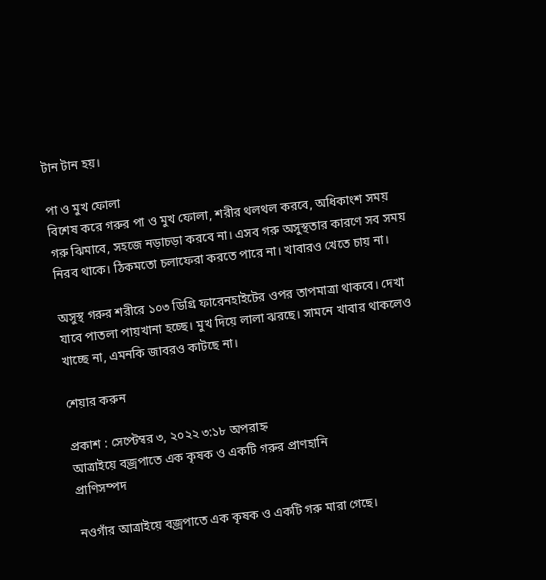টান টান হয়।

পা ও মুখ ফোলা
বিশেষ করে গরুর পা ও মুখ ফোলা, শরীর থলথল করবে, অধিকাংশ সময় গরু ঝিমাবে, সহজে নড়াচড়া করবে না। এসব গরু অসুস্থতার কারণে সব সময় নিরব থাকে। ঠিকমতো চলাফেরা করতে পারে না। খাবারও খেতে চায় না।

অসুস্থ গরুর শরীরে ১০৩ ডিগ্রি ফারেনহাইটের ওপর তাপমাত্রা থাকবে। দেখা যাবে পাতলা পায়খানা হচ্ছে। মুখ দিয়ে লালা ঝরছে। সামনে খাবার থাকলেও খাচ্ছে না, এমনকি জাবরও কাটছে না।

শেয়ার করুন

প্রকাশ : সেপ্টেম্বর ৩, ২০২২ ৩:১৮ অপরাহ্ন
আত্রাইয়ে বজ্রপাতে এক কৃষক ও একটি গরুর প্রাণহানি
প্রাণিসম্পদ

নওগাঁর আত্রাইয়ে বজ্রপাতে এক কৃষক ও একটি গরু মারা গেছে।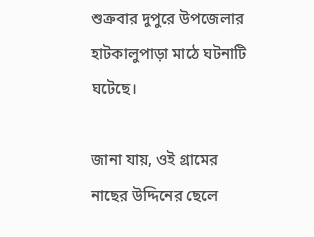শুক্রবার দুপুরে উপজেলার হাটকালুপাড়া মাঠে ঘটনাটি ঘটেছে।

জানা যায়, ওই গ্রামের নাছের উদ্দিনের ছেলে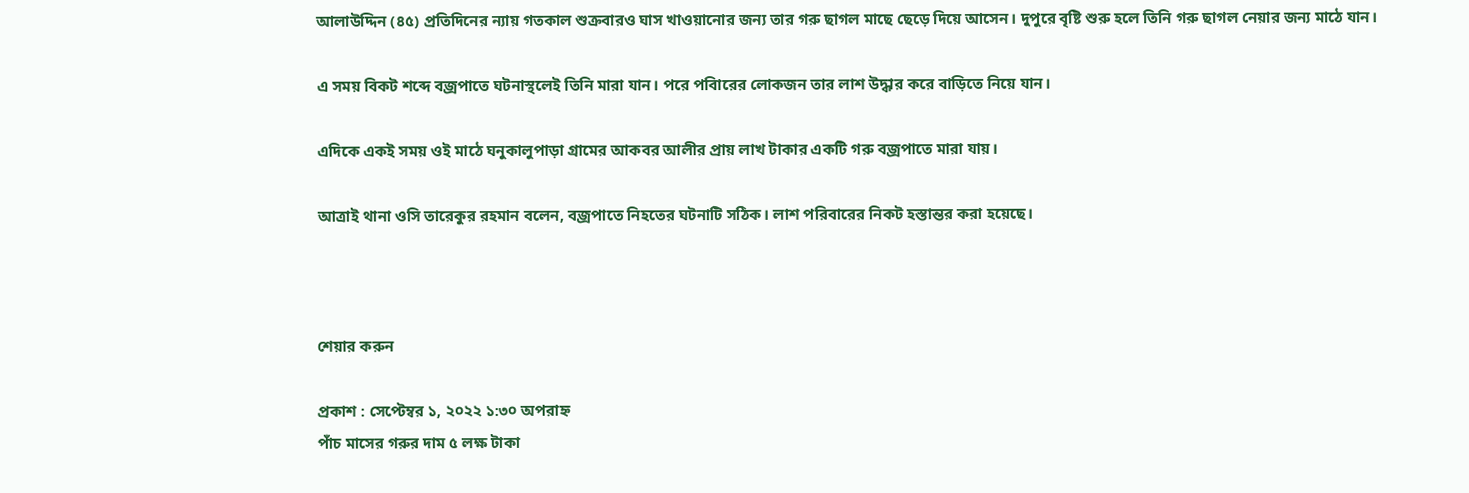আলাউদ্দিন (৪৫) প্রতিদিনের ন্যায় গতকাল শুক্রবারও ঘাস খাওয়ানোর জন্য তার গরু ছাগল মাছে ছেড়ে দিয়ে আসেন। দুপুরে বৃষ্টি শুরু হলে তিনি গরু ছাগল নেয়ার জন্য মাঠে যান।

এ সময় বিকট শব্দে বজ্রপাতে ঘটনাস্থলেই তিনি মারা যান। পরে পবিারের লোকজন তার লাশ উদ্ধার করে বাড়িতে নিয়ে যান।

এদিকে একই সময় ওই মাঠে ঘনুকালুপাড়া গ্রামের আকবর আলীর প্রায় লাখ টাকার একটি গরু বজ্রপাতে মারা যায়।

আত্রাই থানা ওসি তারেকুর রহমান বলেন, বজ্রপাতে নিহতের ঘটনাটি সঠিক। লাশ পরিবারের নিকট হস্তান্তর করা হয়েছে।



শেয়ার করুন

প্রকাশ : সেপ্টেম্বর ১, ২০২২ ১:৩০ অপরাহ্ন
পাঁচ মাসের গরুর দাম ৫ লক্ষ টাকা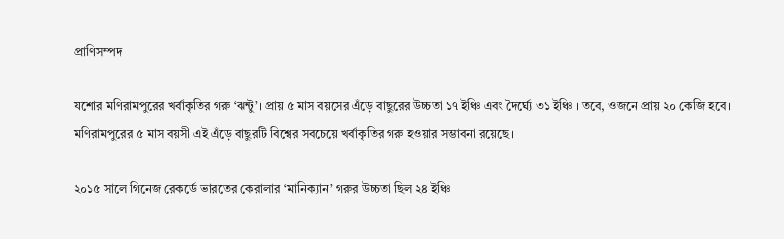প্রাণিসম্পদ

যশোর মণিরামপুরের খর্বাকৃতির গরু ‘ঝন্টু’। প্রায় ৫ মাস বয়সের এঁড়ে বাছুরের উচ্চতা ১৭ ইঞ্চি এবং দৈর্ঘ্যে ৩১ ইঞ্চি । তবে, ওজনে প্রায় ২০ কেজি হবে। মণিরামপুরের ৫ মাস বয়সী এই এঁড়ে বাছুরটি বিশ্বের সবচেয়ে খর্বাকৃতির গরু হওয়ার সম্ভাবনা রয়েছে।

২০১৫ সালে গিনেজ রেকর্ডে ভারতের কেরালার ‘মানিক্যান’ গরুর উচ্চতা ছিল ২৪ ইঞ্চি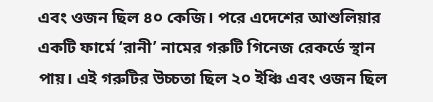এবং ওজন ছিল ৪০ কেজি। পরে এদেশের আশুলিয়ার একটি ফার্মে ‘রানী’ নামের গরুটি গিনেজ রেকর্ডে স্থান পায়। এই গরুটির উচ্চতা ছিল ২০ ইঞ্চি এবং ওজন ছিল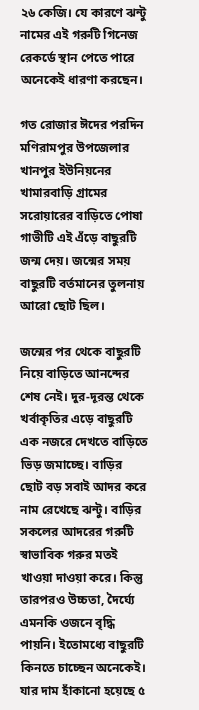২৬ কেজি। যে কারণে ঝন্টু নামের এই গরুটি গিনেজ রেকর্ডে স্থান পেতে পারে অনেকেই ধারণা করছেন।

গত রোজার ঈদের পরদিন মণিরামপুর উপজেলার খানপুর ইউনিয়নের খামারবাড়ি গ্রামের সরোয়ারের বাড়িতে পোষা গাভীটি এই এঁড়ে বাছুরটি জন্ম দেয়। জন্মের সময় বাছুরটি বর্তমানের তুলনায় আরো ছোট ছিল।

জন্মের পর থেকে বাছুরটি নিয়ে বাড়িতে আনন্দের শেষ নেই। দুর-দূরন্ত থেকে খর্বাকৃতির এড়ে বাছুরটি এক নজরে দেখতে বাড়িতে ভিড় জমাচ্ছে। বাড়ির ছোট বড় সবাই আদর করে নাম রেখেছে ঝন্টু। বাড়ির সকলের আদরের গরুটি স্বাভাবিক গরুর মতই খাওয়া দাওয়া করে। কিন্তু তারপরও উচ্চতা, দৈর্ঘ্যে এমনকি ওজনে বৃদ্ধি পায়নি। ইতোমধ্যে বাছুরটি কিনতে চাচ্ছেন অনেকেই। যার দাম হাঁকানো হয়েছে ৫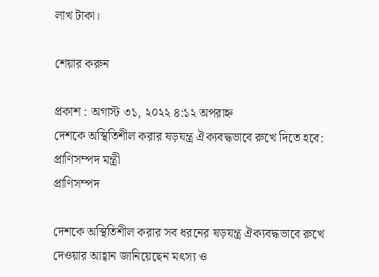লাখ টাকা।

শেয়ার করুন

প্রকাশ : অগাস্ট ৩১, ২০২২ ৪:১২ অপরাহ্ন
দেশকে অস্থিতিশীল করার ষড়যন্ত্র ঐক্যবদ্ধভাবে রুখে দিতে হবে: প্রাণিসম্পদ মন্ত্রী
প্রাণিসম্পদ

দেশকে অস্থিতিশীল করার সব ধরনের ষড়যন্ত্র ঐক্যবদ্ধভাবে রুখে দেওয়ার আহ্বান জানিয়েছেন মৎস্য ও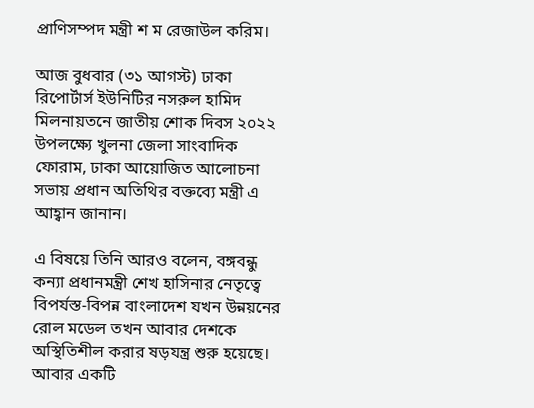প্রাণিসম্পদ মন্ত্রী শ ম রেজাউল করিম।

আজ বুধবার (৩১ আগস্ট) ঢাকা রিপোর্টার্স ইউনিটির নসরুল হামিদ মিলনায়তনে জাতীয় শোক দিবস ২০২২ উপলক্ষ্যে খুলনা জেলা সাংবাদিক ফোরাম, ঢাকা আয়োজিত আলোচনা সভায় প্রধান অতিথির বক্তব্যে মন্ত্রী এ আহ্বান জানান।

এ বিষয়ে তিনি আরও বলেন, বঙ্গবন্ধু কন্যা প্রধানমন্ত্রী শেখ হাসিনার নেতৃত্বে বিপর্যস্ত-বিপন্ন বাংলাদেশ যখন উন্নয়নের রোল মডেল তখন আবার দেশকে অস্থিতিশীল করার ষড়যন্ত্র শুরু হয়েছে। আবার একটি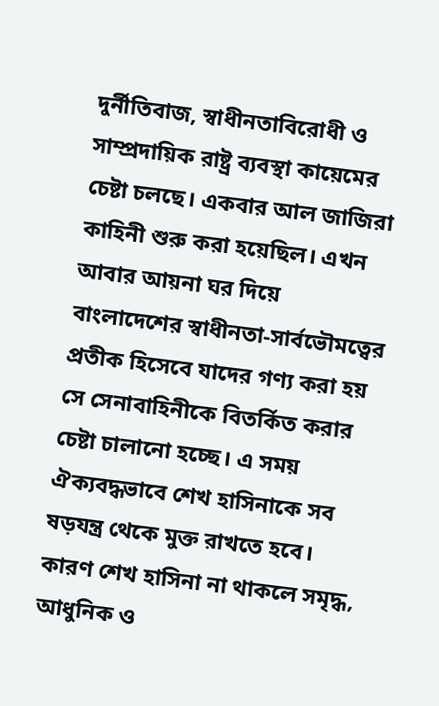দুর্নীতিবাজ, স্বাধীনতাবিরোধী ও সাম্প্রদায়িক রাষ্ট্র ব্যবস্থা কায়েমের চেষ্টা চলছে। একবার আল জাজিরা কাহিনী শুরু করা হয়েছিল। এখন আবার আয়না ঘর দিয়ে বাংলাদেশের স্বাধীনতা-সার্বভৌমত্বের প্রতীক হিসেবে যাদের গণ্য করা হয় সে সেনাবাহিনীকে বিতর্কিত করার চেষ্টা চালানো হচ্ছে। এ সময় ঐক্যবদ্ধভাবে শেখ হাসিনাকে সব ষড়যন্ত্র থেকে মুক্ত রাখতে হবে। কারণ শেখ হাসিনা না থাকলে সমৃদ্ধ, আধুনিক ও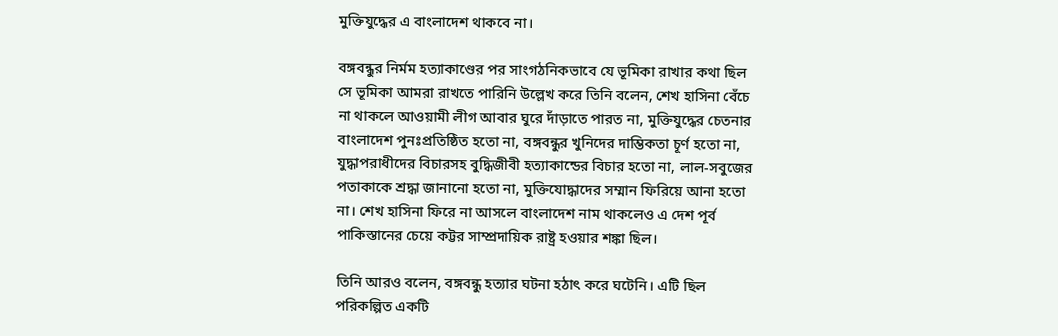মুক্তিযুদ্ধের এ বাংলাদেশ থাকবে না।

বঙ্গবন্ধুর নির্মম হত্যাকাণ্ডের পর সাংগঠনিকভাবে যে ভূমিকা রাখার কথা ছিল সে ভূমিকা আমরা রাখতে পারিনি উল্লেখ করে তিনি বলেন, শেখ হাসিনা বেঁচে না থাকলে আওয়ামী লীগ আবার ঘুরে দাঁড়াতে পারত না, মুক্তিযুদ্ধের চেতনার বাংলাদেশ পুনঃপ্রতিষ্ঠিত হতো না, বঙ্গবন্ধুর খুনিদের দাম্ভিকতা চূর্ণ হতো না, যুদ্ধাপরাধীদের বিচারসহ বুদ্ধিজীবী হত্যাকান্ডের বিচার হতো না, লাল-সবুজের পতাকাকে শ্রদ্ধা জানানো হতো না, মুক্তিযোদ্ধাদের সম্মান ফিরিয়ে আনা হতো না। শেখ হাসিনা ফিরে না আসলে বাংলাদেশ নাম থাকলেও এ দেশ পূর্ব পাকিস্তানের চেয়ে কট্টর সাম্প্রদায়িক রাষ্ট্র হওয়ার শঙ্কা ছিল।

তিনি আরও বলেন, বঙ্গবন্ধু হত্যার ঘটনা হঠাৎ করে ঘটেনি। এটি ছিল পরিকল্পিত একটি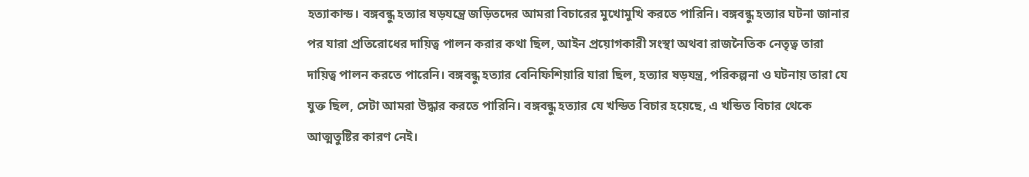হত্যাকান্ড। বঙ্গবন্ধু হত্যার ষড়যন্ত্রে জড়িতদের আমরা বিচারের মুখোমুখি করতে পারিনি। বঙ্গবন্ধু হত্যার ঘটনা জানার পর যারা প্রতিরোধের দায়িত্ব পালন করার কথা ছিল, আইন প্রয়োগকারী সংস্থা অথবা রাজনৈতিক নেতৃত্ব তারা দায়িত্ব পালন করতে পারেনি। বঙ্গবন্ধু হত্যার বেনিফিশিয়ারি যারা ছিল, হত্যার ষড়যন্ত্র, পরিকল্পনা ও ঘটনায় তারা যে যুক্ত ছিল, সেটা আমরা উদ্ধার করতে পারিনি। বঙ্গবন্ধু হত্যার যে খন্ডিত বিচার হয়েছে, এ খন্ডিত বিচার থেকে আত্মতুষ্টির কারণ নেই।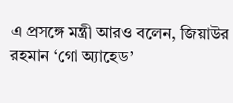এ প্রসঙ্গে মন্ত্রী আরও বলেন, জিয়াউর রহমান ‘গো অ্যাহেড’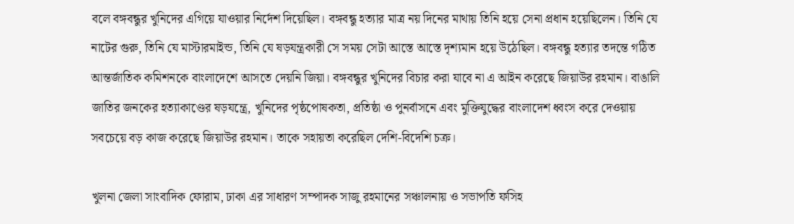বলে বঙ্গবন্ধুর খুনিদের এগিয়ে যাওয়ার নির্দেশ দিয়েছিল। বঙ্গবন্ধু হত্যার মাত্র নয় দিনের মাথায় তিনি হয়ে সেনা প্রধান হয়েছিলেন। তিনি যে নাটের গুরু, তিনি যে মাস্টারমাইন্ড, তিনি যে ষড়যন্ত্রকারী সে সময় সেটা আস্তে আস্তে দৃশ্যমান হয়ে উঠেছিল। বঙ্গবন্ধু হত্যার তদন্তে গঠিত আন্তর্জাতিক কমিশনকে বাংলাদেশে আসতে দেয়নি জিয়া। বঙ্গবন্ধুর খুনিদের বিচার করা যাবে না এ আইন করেছে জিয়াউর রহমান। বাঙালি জাতির জনকের হত্যাকাণ্ডের ষড়যন্ত্রে, খুনিদের পৃষ্ঠপোষকতা, প্রতিষ্ঠা ও পুনর্বাসনে এবং মুক্তিযুদ্ধের বাংলাদেশ ধ্বংস করে দেওয়ায় সবচেয়ে বড় কাজ করেছে জিয়াউর রহমান। তাকে সহায়তা করেছিল দেশি-বিদেশি চক্র।

খুলনা জেলা সাংবাদিক ফোরাম, ঢাকা এর সাধারণ সম্পাদক সাজু রহমানের সঞ্চালনায় ও সভাপতি ফসিহ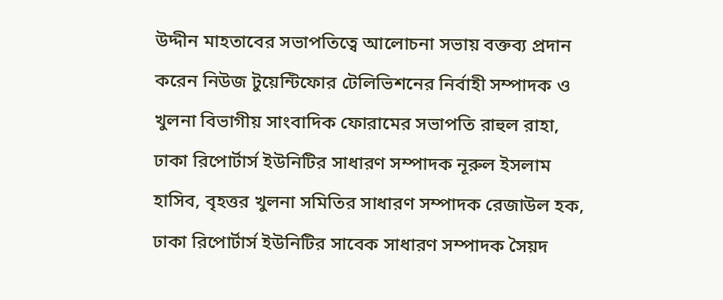উদ্দীন মাহতাবের সভাপতিত্বে আলোচনা সভায় বক্তব্য প্রদান করেন নিউজ টুয়েন্টিফোর টেলিভিশনের নির্বাহী সম্পাদক ও খুলনা বিভাগীয় সাংবাদিক ফোরামের সভাপতি রাহুল রাহা, ঢাকা রিপোর্টার্স ইউনিটির সাধারণ সম্পাদক নূরুল ইসলাম হাসিব, বৃহত্তর খুলনা সমিতির সাধারণ সম্পাদক রেজাউল হক, ঢাকা রিপোর্টার্স ইউনিটির সাবেক সাধারণ সম্পাদক সৈয়দ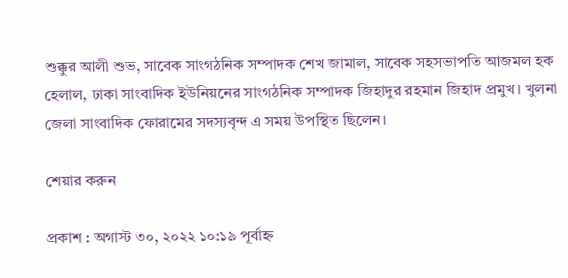শুক্কুর আলী শুভ, সাবেক সাংগঠনিক সম্পাদক শেখ জামাল, সাবেক সহসভাপতি আজমল হক হেলাল, ঢাকা সাংবাদিক ইউনিয়নের সাংগঠনিক সম্পাদক জিহাদুর রহমান জিহাদ প্রমুখ। খুলনা জেলা সাংবাদিক ফোরামের সদস্যবৃন্দ এ সময় উপস্থিত ছিলেন।

শেয়ার করুন

প্রকাশ : অগাস্ট ৩০, ২০২২ ১০:১৯ পূর্বাহ্ন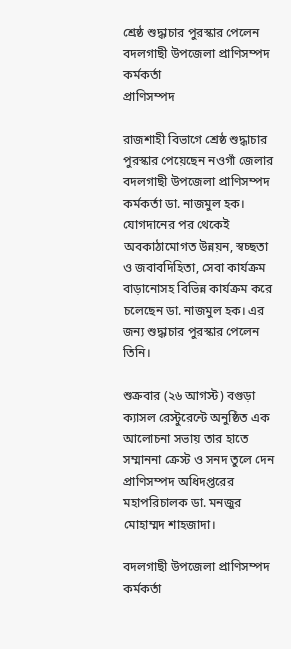শ্রেষ্ঠ শুদ্ধাচার পুরস্কার পেলেন বদলগাছী উপজেলা প্রাণিসম্পদ কর্মকর্তা
প্রাণিসম্পদ

রাজশাহী বিভাগে শ্রেষ্ঠ শুদ্ধাচার পুরস্কার পেয়েছেন নওগাঁ জেলার বদলগাছী উপজেলা প্রাণিসম্পদ কর্মকর্তা ডা. নাজমুল হক। যোগদানের পর থেকেই অবকাঠামোগত উন্নয়ন, স্বচ্ছতা ও জবাবদিহিতা, সেবা কার্যক্রম বাড়ানোসহ বিভিন্ন কার্যক্রম করে চলেছেন ডা. নাজমুল হক। এর জন্য শুদ্ধাচার পুরস্কার পেলেন তিনি।

শুক্রবার (২৬ আগস্ট) বগুড়া ক্যাসল রেস্টুরেন্টে অনুষ্ঠিত এক আলোচনা সভায় তার হাতে সম্মাননা ক্রেস্ট ও সনদ তুলে দেন প্রাণিসম্পদ অধিদপ্তরের মহাপরিচালক ডা. মনজুর মোহাম্মদ শাহজাদা।

বদলগাছী উপজেলা প্রাণিসম্পদ কর্মকর্তা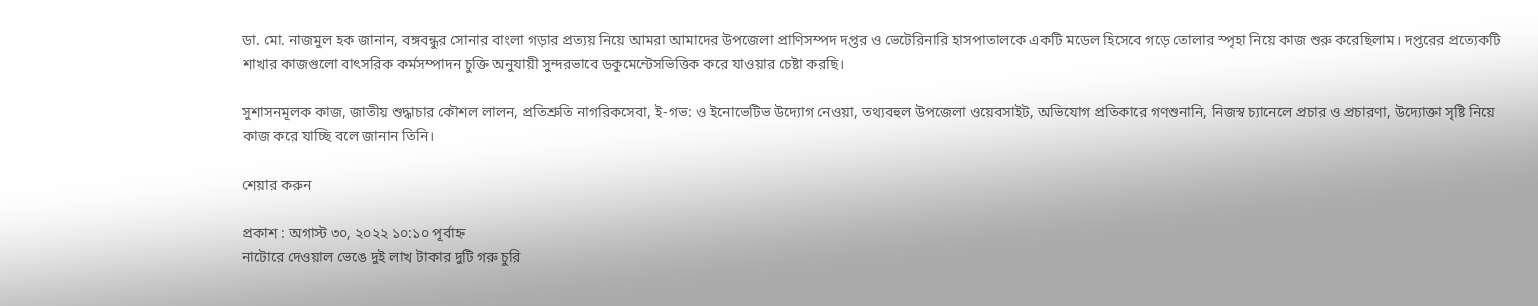ডা. মো. নাজমুল হক জানান, বঙ্গবন্ধুর সোনার বাংলা গড়ার প্রত্যয় নিয়ে আমরা আমাদের উপজেলা প্রাণিসম্পদ দপ্তর ও ভেটেরিনারি হাসপাতালকে একটি মডেল হিসেবে গড়ে তোলার স্পৃহা নিয়ে কাজ শুরু করেছিলাম। দপ্তরের প্রত্যেকটি শাখার কাজগুলো বাৎসরিক কর্মসম্পাদন চুক্তি অনুযায়ী সুন্দরভাবে ডকুমেন্টেসভিত্তিক করে যাওয়ার চেষ্টা করছি।

সুশাসনমূলক কাজ, জাতীয় শুদ্ধাচার কৌশল লালন, প্রতিশ্রুতি নাগরিকসেবা, ই-গভ: ও ইনোভেটিভ উদ্যোগ নেওয়া, তথ্যবহুল উপজেলা ওয়েবসাইট, অভিযোগ প্রতিকারে গণশুনানি, নিজস্ব চ্যানেলে প্রচার ও প্রচারণা, উদ্যোক্তা সৃষ্টি নিয়ে কাজ করে যাচ্ছি বলে জানান তিনি।

শেয়ার করুন

প্রকাশ : অগাস্ট ৩০, ২০২২ ১০:১০ পূর্বাহ্ন
নাটোরে দেওয়াল ভেঙে দুই লাখ টাকার দুটি গরু চুরি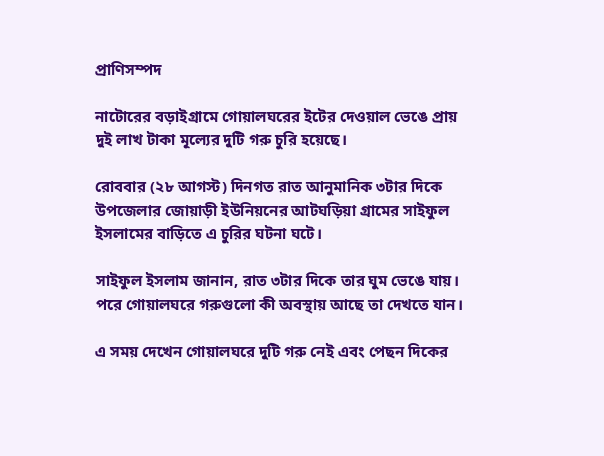প্রাণিসম্পদ

নাটোরের বড়াইগ্রামে গোয়ালঘরের ইটের দেওয়াল ভেঙে প্রায় দুই লাখ টাকা মূল্যের দুটি গরু চুরি হয়েছে।

রোববার (২৮ আগস্ট) দিনগত রাত আনুমানিক ৩টার দিকে উপজেলার জোয়াড়ী ইউনিয়নের আটঘড়িয়া গ্রামের সাইফুল ইসলামের বাড়িতে এ চুরির ঘটনা ঘটে।

সাইফুল ইসলাম জানান, রাত ৩টার দিকে তার ঘুম ভেঙে যায়। পরে গোয়ালঘরে গরুগুলো কী অবস্থায় আছে তা দেখতে যান।

এ সময় দেখেন গোয়ালঘরে দুটি গরু নেই এবং পেছন দিকের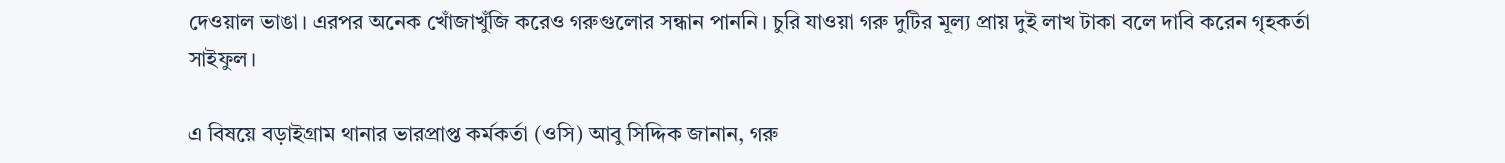দেওয়াল ভাঙা। এরপর অনেক খোঁজাখুঁজি করেও গরুগুলোর সন্ধান পাননি। চুরি যাওয়া গরু দুটির মূল্য প্রায় দুই লাখ টাকা বলে দাবি করেন গৃহকর্তা সাইফুল।

এ বিষয়ে বড়াইগ্রাম থানার ভারপ্রাপ্ত কর্মকর্তা (ওসি) আবু সিদ্দিক জানান, গরু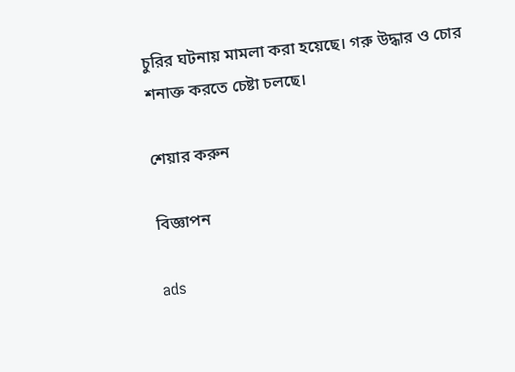চুরির ঘটনায় মামলা করা হয়েছে। গরু উদ্ধার ও চোর শনাক্ত করতে চেষ্টা চলছে।

শেয়ার করুন

বিজ্ঞাপন

ads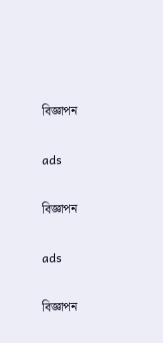বিজ্ঞাপন

ads

বিজ্ঞাপন

ads

বিজ্ঞাপন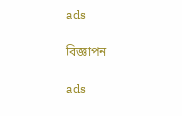ads

বিজ্ঞাপন

ads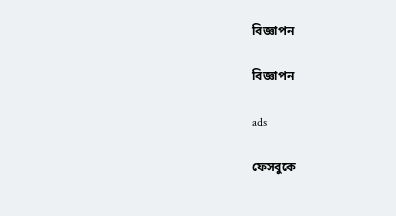বিজ্ঞাপন

বিজ্ঞাপন

ads

ফেসবুকে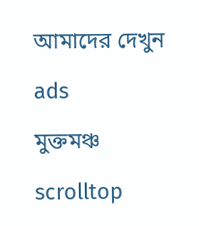আমাদের দেখুন

ads

মুক্তমঞ্চ

scrolltop